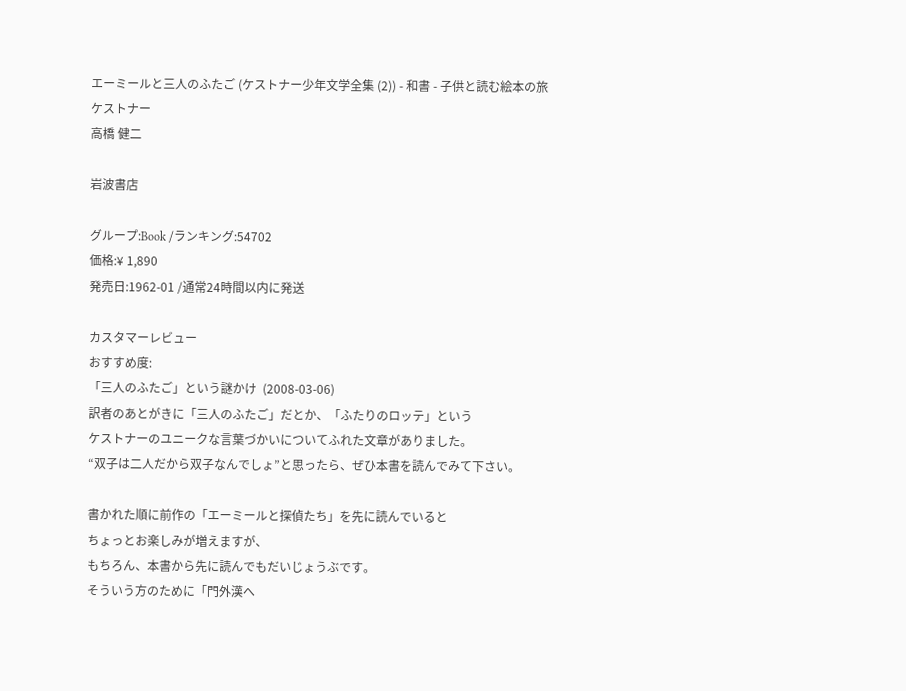エーミールと三人のふたご (ケストナー少年文学全集 (2)) - 和書 - 子供と読む絵本の旅
ケストナー
高橋 健二

岩波書店

グループ:Book /ランキング:54702
価格:¥ 1,890
発売日:1962-01 /通常24時間以内に発送

カスタマーレビュー
おすすめ度:
「三人のふたご」という謎かけ  (2008-03-06)
訳者のあとがきに「三人のふたご」だとか、「ふたりのロッテ」という
ケストナーのユニークな言葉づかいについてふれた文章がありました。
“双子は二人だから双子なんでしょ”と思ったら、ぜひ本書を読んでみて下さい。

書かれた順に前作の「エーミールと探偵たち」を先に読んでいると
ちょっとお楽しみが増えますが、
もちろん、本書から先に読んでもだいじょうぶです。
そういう方のために「門外漢へ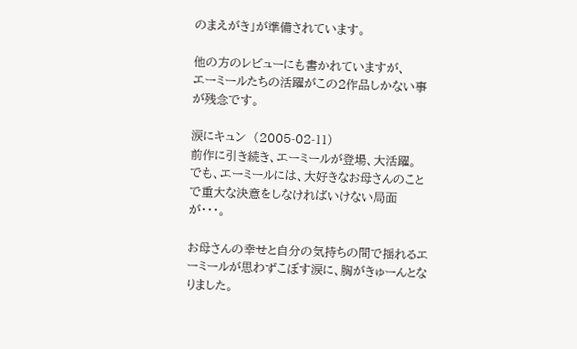のまえがき」が準備されています。

他の方のレビューにも書かれていますが、
エーミールたちの活躍がこの2作品しかない事が残念です。

涙にキュン  (2005-02-11)
前作に引き続き、エーミールが登場、大活躍。
でも、エーミールには、大好きなお母さんのことで重大な決意をしなければいけない局面が・・・。

お母さんの幸せと自分の気持ちの間で揺れるエーミールが思わずこぼす涙に、胸がきゅーんとなりました。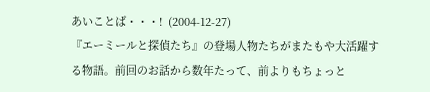あいことば・・・!  (2004-12-27)
『エーミールと探偵たち』の登場人物たちがまたもや大活躍する物語。前回のお話から数年たって、前よりもちょっと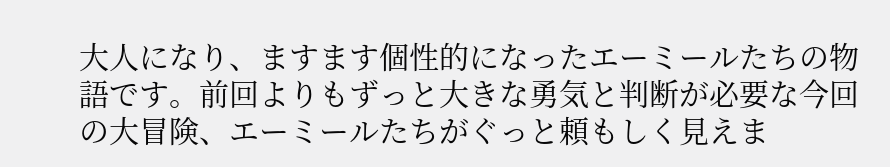大人になり、ますます個性的になったエーミールたちの物語です。前回よりもずっと大きな勇気と判断が必要な今回の大冒険、エーミールたちがぐっと頼もしく見えま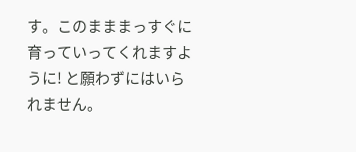す。このまままっすぐに育っていってくれますように! と願わずにはいられません。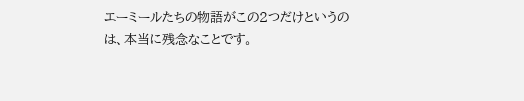エーミールたちの物語がこの2つだけというのは、本当に残念なことです。